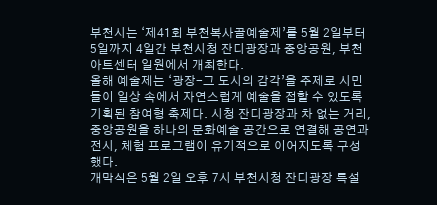부천시는 ‘제41회 부천복사골예술제’를 5월 2일부터 5일까지 4일간 부천시청 잔디광장과 중앙공원, 부천아트센터 일원에서 개최한다.
올해 예술제는 ‘광장-그 도시의 감각’을 주제로 시민들이 일상 속에서 자연스럽게 예술을 접할 수 있도록 기획된 참여형 축제다. 시청 잔디광장과 차 없는 거리, 중앙공원을 하나의 문화예술 공간으로 연결해 공연과 전시, 체험 프로그램이 유기적으로 이어지도록 구성했다.
개막식은 5월 2일 오후 7시 부천시청 잔디광장 특설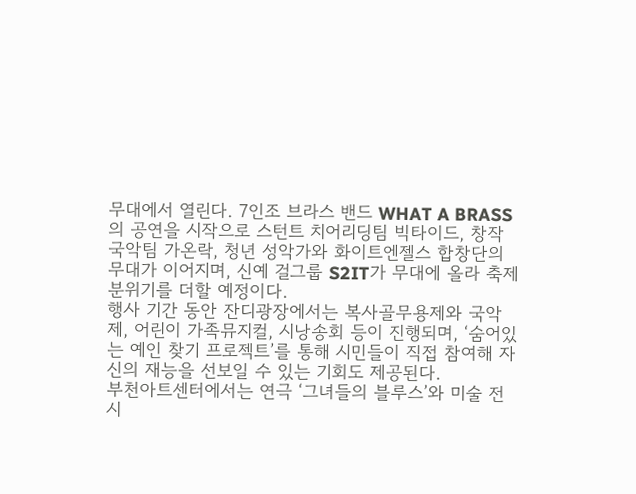무대에서 열린다. 7인조 브라스 밴드 WHAT A BRASS의 공연을 시작으로 스턴트 치어리딩팀 빅타이드, 창작 국악팀 가온락, 청년 성악가와 화이트엔젤스 합창단의 무대가 이어지며, 신예 걸그룹 S2IT가 무대에 올라 축제 분위기를 더할 예정이다.
행사 기간 동안 잔디광장에서는 복사골무용제와 국악제, 어린이 가족뮤지컬, 시낭송회 등이 진행되며, ‘숨어있는 예인 찾기 프로젝트’를 통해 시민들이 직접 참여해 자신의 재능을 선보일 수 있는 기회도 제공된다.
부천아트센터에서는 연극 ‘그녀들의 블루스’와 미술 전시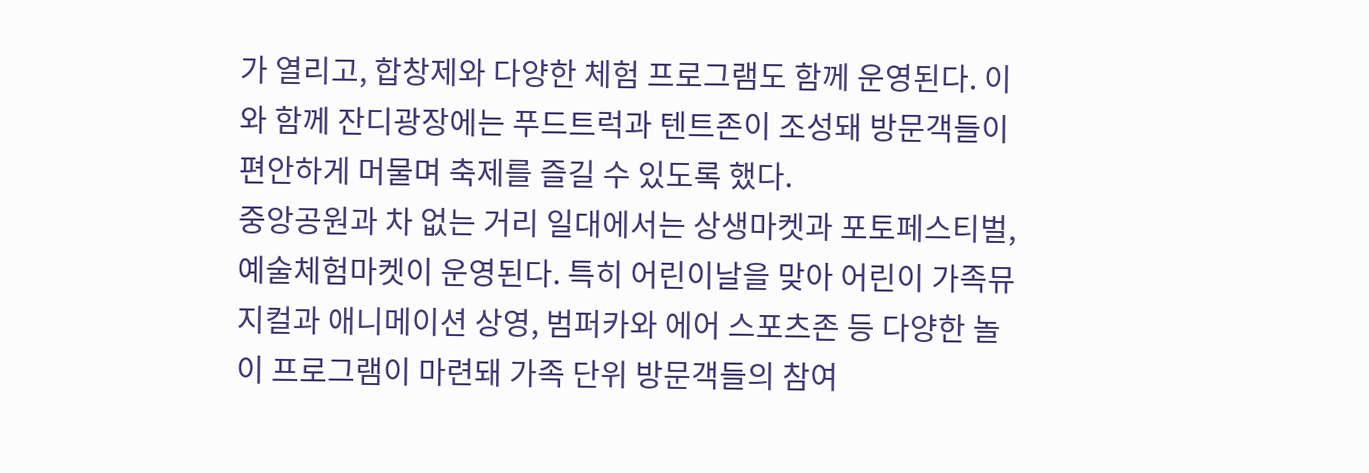가 열리고, 합창제와 다양한 체험 프로그램도 함께 운영된다. 이와 함께 잔디광장에는 푸드트럭과 텐트존이 조성돼 방문객들이 편안하게 머물며 축제를 즐길 수 있도록 했다.
중앙공원과 차 없는 거리 일대에서는 상생마켓과 포토페스티벌, 예술체험마켓이 운영된다. 특히 어린이날을 맞아 어린이 가족뮤지컬과 애니메이션 상영, 범퍼카와 에어 스포츠존 등 다양한 놀이 프로그램이 마련돼 가족 단위 방문객들의 참여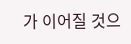가 이어질 것으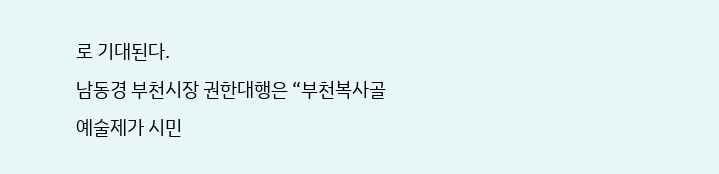로 기대된다.
남동경 부천시장 권한대행은 “부천복사골예술제가 시민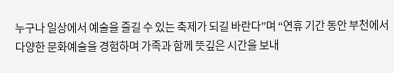누구나 일상에서 예술을 즐길 수 있는 축제가 되길 바란다”며 “연휴 기간 동안 부천에서 다양한 문화예술을 경험하며 가족과 함께 뜻깊은 시간을 보내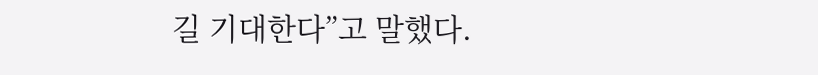길 기대한다”고 말했다.